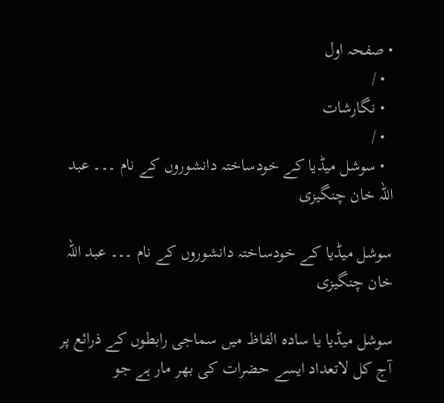• صفحہ اول
  • /
  • نگارشات
  • /
  • سوشل میڈیا کے خودساختہ دانشوروں کے نام ۔۔۔ عبد اللہ خان چنگیزی

سوشل میڈیا کے خودساختہ دانشوروں کے نام ۔۔۔ عبد اللہ خان چنگیزی

سوشل میڈیا یا سادہ الفاظ میں سماجی رابطوں کے ذرائع پر آج کل لاتعداد ایسے حضرات کی بھر مار ہے جو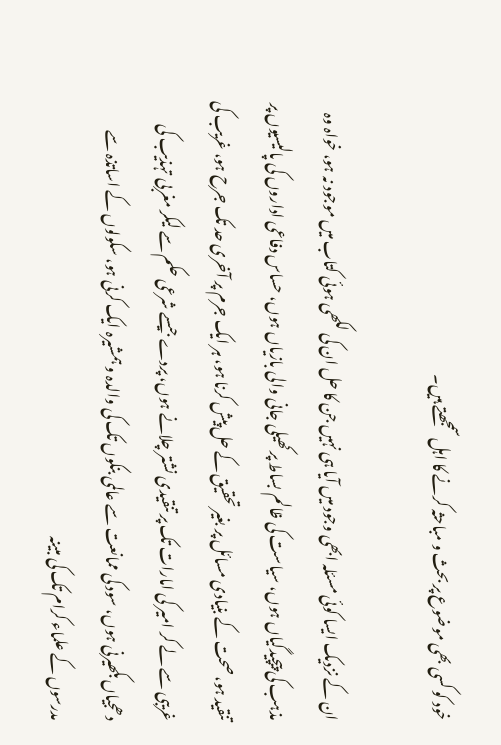خود کو کسی بھی موضوع پر بحث و مباحثہ کرنے کا اہل سمجھتے ہیں۔

ان کے نزدیک ایسا کوئی مسئلہ ابھی وجود میں آیا ہی نہیں جن کا حل ان کی لکھی ہوئی کتاب میں موجود نہ ہو، خواہ وہ مذہب کی پیچیدگیاں ہوں، سیاست کی ظالم بساط پر کھیلی جانی والی بازیاں ہوں، حساس دفاعی اداروں کی پالیسیوں پر تنقید ہو، صحت کے بنیادی مسائل پر بغیر تحقیق کے حل پیش کرنا ہو، ہر ایک جرم پر آخری حد تک جرح ہو، غریب کی غریبی سے لے کر امیر کی امارات تک پر تنقیدی نشتر چلانے ہوں، پردے جیسے شرعی حکم سے لیکر مغربی تہذیب کی دھجیاں بکھیرنی ہوں، سود کی ممانعت سے عالمی بنکوں تک کی والدہ و ہمشیرہ ایک کرنی ہو، سکولوں کے اساتذہ سے مدرسوں کے علماء کرام تک کی مبینہ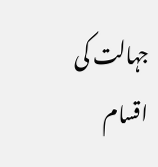جہالت کی اقسام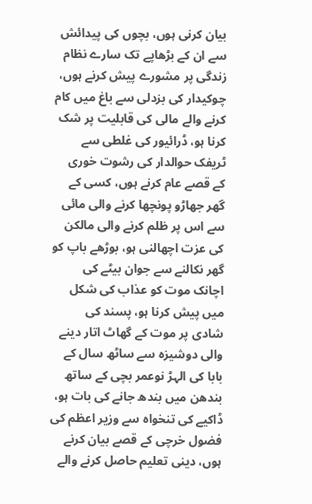بیان کرنی ہوں، بچوں کی پیدائش سے ان کے بڑھاپے تک سارے نظام زندگی پر مشورے پیش کرنے ہوں، چوکیدار کی بزدلی سے باغ میں کام کرنے والے مالی کی قابلیت پر شک کرنا ہو، ڈرائیور کی غلطی سے ٹریفک حوالدار کی رشوت خوری کے قصے عام کرنے ہوں، کسی کے گھر جھاڑو پونچھا کرنے والی مائی سے اس پر ظلم کرنے والی مالکن کی عزت اچھالنی ہو، بوڑھے باپ کو گھر نکالنے سے جوان بیٹے کی اچانک موت کو عذاب کی شکل میں پیش کرنا ہو، پسند کی شادی پر موت کے گھاٹ اتار دینے والی دوشیزہ سے ساٹھ سال کے بابا کی الہڑ نوعمر بچی کے ساتھ بندھن میں بندھ جانے کی بات ہو، ڈاکیے کی تنخواہ سے وزیر اعظم کی فضول خرچی کے قصے بیان کرنے ہوں، دینی تعلیم حاصل کرنے والے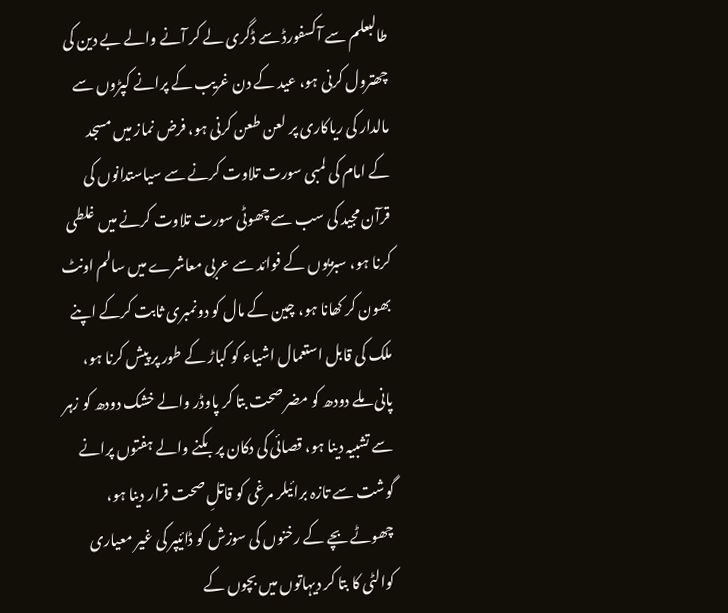طالبعلم سے آکسفورڈ سے ڈگری لے کر آنے والے بے دین کی چھترول کرنی ہو، عید کے دن غریب کے پرانے کپڑوں سے مالدار کی ریاکاری پر لعن طعن کرنی ہو، فرض نماز میں مسجد کے امام کی لمبی سورت تلاوت کرنے سے سیاستدانوں کی قرآن مجید کی سب سے چھوٹی سورت تلاوت کرنے میں غلطی کرنا ہو، سبزیوں کے فوائد سے عربی معاشرے میں سالم اونٹ بھون کر کھانا ہو، چین کے مال کو دونمبری ثابت کرکے اپنے ملک کی قابل استعمال اشیاء کو کباڑ کے طور پر پیش کرنا ہو، پانی ملے دودھ کو مضر صحت بتا کر پاوڈر والے خشک دودھ کو زہر سے تشبیہ دینا ہو، قصائی کی دکان پر بکنے والے ہفتوں پرانے گوشت سے تازہ برائیلر مرغی کو قاتلِ صحت قرار دینا ہو، چھوٹے بچے کے رخنوں کی سوزش کو ڈائیپر کی غیر معیاری کوالٹی کا بتا کر دیہاتوں میں بچوں کے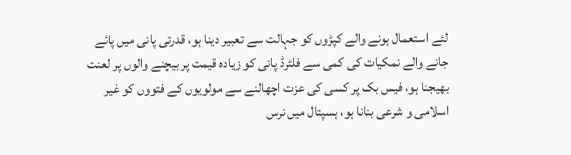لئے استعمال ہونے والے کپڑوں کو جہالت سے تعبیر دینا ہو، قدرتی پانی میں پائے جانے والے نمکیات کی کمی سے فلٹرڈ پانی کو زیادہ قیمت پر بیچنے والوں پر لعنت بھیجنا ہو، فیس بک پر کسی کی عزت اچھالنے سے مولویوں کے فتووں کو غیر اسلامی و شرعی بنانا ہو، ہسپتال میں نرس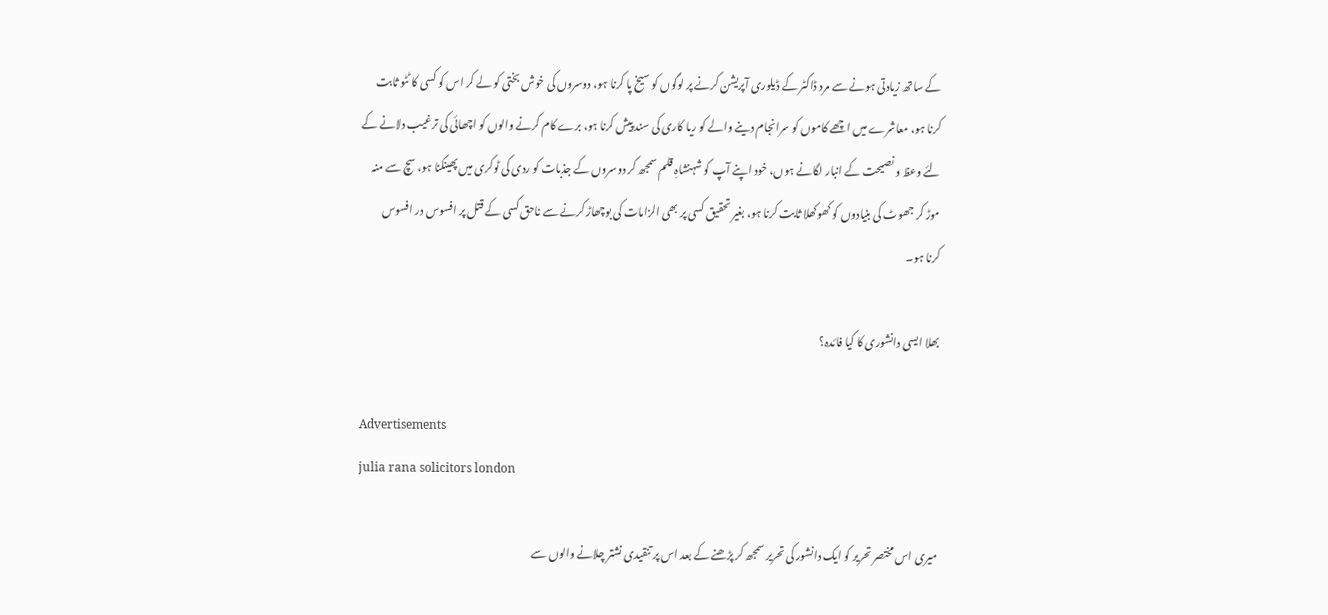کے ساتھ زیادتی ہونے سے مرد ڈاکٹر کے ڈیلوری آپریشن کرنے پر لوگوں کو سیخ پا کرنا ہو، دوسروں کی خوش بختی کو لے کر اس کو کسی کا ٹٹو ثابت کرنا ہو، معاشرے میں اچھے کاموں کو سرانجام دینے والے کو ریا کاری کی سند پیش کرنا ہو، برے کام کرنے والوں کو اچھائی کی ترغیب دلانے کے لئے وعظ و نصیحت کے انبار لگانے ہوں، خود اپنے آپ کو شہنشاہِ قلم سمجھ کر دوسروں کے جذبات کو ردی کی ٹوکری میں پھینکنا ہو، سچ سے منہ موڑ کر جھوٹ کی بنیادوں کو کھوکھلا ثابت کرنا ہو، بغیر تحقیق کسی پر بھی الزامات کی بوچھاڑ کرنے سے ناحق کسی کے قتل پر افسوس در افسوس کرنا ہو۔

بھلا ایسی دانشوری کا کیا فائدہ؟

Advertisements
julia rana solicitors london

میری اس مختصر تحریر کو ایک دانشور کی تحریر سمجھ کر پڑھنے کے بعد اس پر تنقیدی نشتر چلانے والوں سے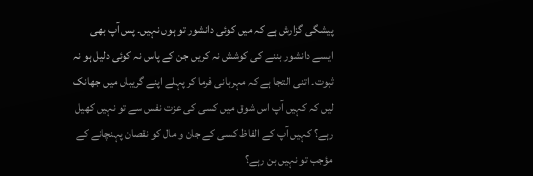پیشگی گزارش ہے کہ میں کوئی دانشور تو ہوں نہیں۔ پس آپ بھی ایسے دانشور بننے کی کوشش نہ کریں جن کے پاس نہ کوئی دلیل ہو نہ ثبوت۔ اتنی التجا ہے کہ مہربانی فرما کر پہلے اپنے گریباں میں جھانک لیں کہ کہیں آپ اس شوق میں کسی کی عزت نفس سے تو نہیں کھیل رہے؟ کہیں آپ کے الفاظ کسی کے جان و مال کو نقصان پہنچانے کے مؤجب تو نہیں بن رہے؟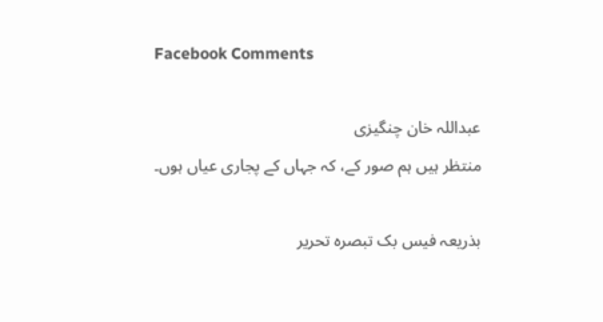Facebook Comments

عبداللہ خان چنگیزی
منتظر ہیں ہم صور کے، کہ جہاں کے پجاری عیاں ہوں۔

بذریعہ فیس بک تبصرہ تحریر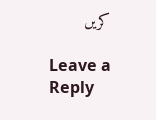کریں

Leave a Reply